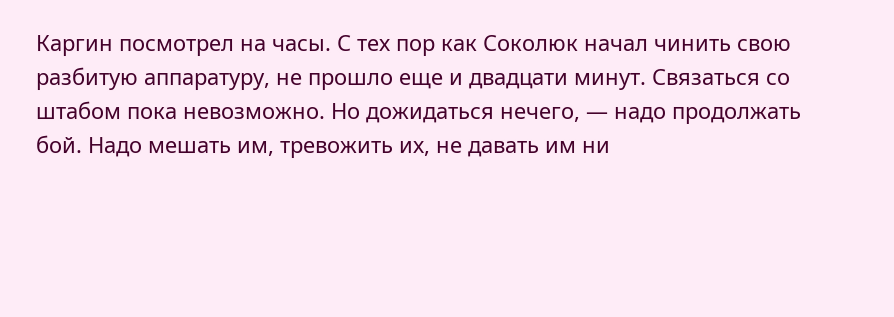Каргин посмотрел на часы. С тех пор как Соколюк начал чинить свою разбитую аппаратуру, не прошло еще и двадцати минут. Связаться со штабом пока невозможно. Но дожидаться нечего, — надо продолжать бой. Надо мешать им, тревожить их, не давать им ни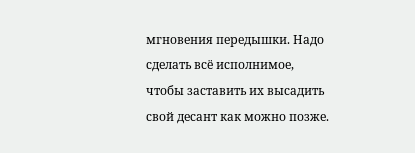мгновения передышки. Надо сделать всё исполнимое, чтобы заставить их высадить свой десант как можно позже.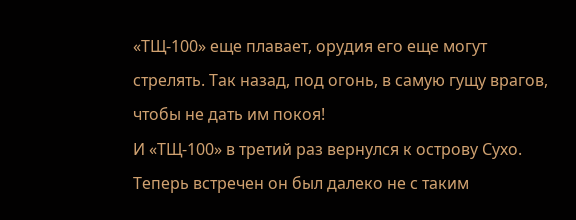«ТЩ-100» еще плавает, орудия его еще могут стрелять. Так назад, под огонь, в самую гущу врагов, чтобы не дать им покоя!
И «ТЩ-100» в третий раз вернулся к острову Сухо.
Теперь встречен он был далеко не с таким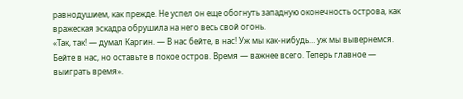равнодушием, как прежде. Не успел он еще обогнуть западную оконечность острова, как вражеская эскадра обрушила на него весь свой огонь.
«Так, так! — думал Каргин. — В нас бейте, в нас! Уж мы как-нибудь… уж мы вывернемся. Бейте в нас, но оставьте в покое остров. Время — важнее всего. Теперь главное — выиграть время».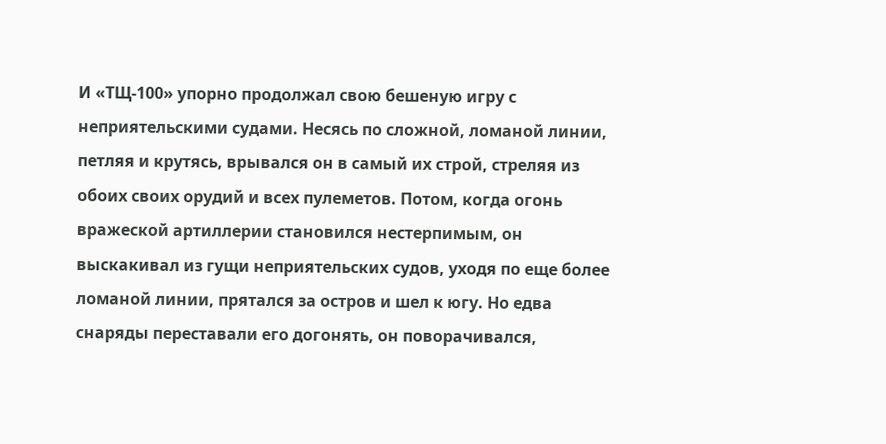И «ТЩ-100» упорно продолжал свою бешеную игру с неприятельскими судами. Несясь по сложной, ломаной линии, петляя и крутясь, врывался он в самый их строй, стреляя из обоих своих орудий и всех пулеметов. Потом, когда огонь вражеской артиллерии становился нестерпимым, он выскакивал из гущи неприятельских судов, уходя по еще более ломаной линии, прятался за остров и шел к югу. Но едва снаряды переставали его догонять, он поворачивался,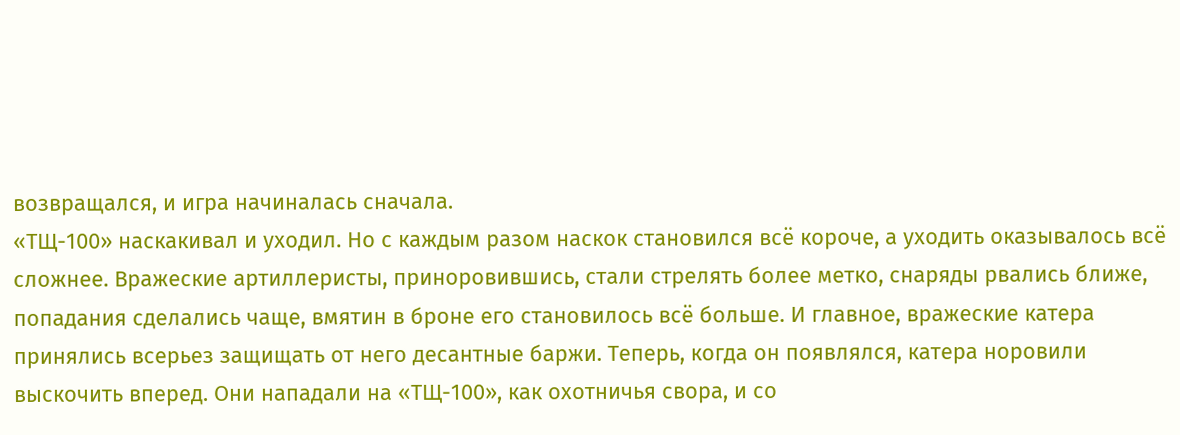возвращался, и игра начиналась сначала.
«ТЩ-100» наскакивал и уходил. Но с каждым разом наскок становился всё короче, а уходить оказывалось всё сложнее. Вражеские артиллеристы, приноровившись, стали стрелять более метко, снаряды рвались ближе, попадания сделались чаще, вмятин в броне его становилось всё больше. И главное, вражеские катера принялись всерьез защищать от него десантные баржи. Теперь, когда он появлялся, катера норовили выскочить вперед. Они нападали на «ТЩ-100», как охотничья свора, и со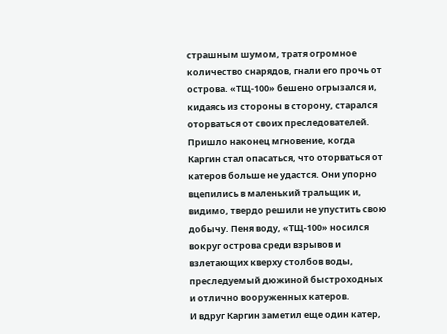страшным шумом, тратя огромное количество снарядов, гнали его прочь от острова. «ТЩ-100» бешено огрызался и, кидаясь из стороны в сторону, старался оторваться от своих преследователей.
Пришло наконец мгновение, когда Каргин стал опасаться, что оторваться от катеров больше не удастся. Они упорно вцепились в маленький тральщик и, видимо, твердо решили не упустить свою добычу. Пеня воду, «ТЩ-100» носился вокруг острова среди взрывов и взлетающих кверху столбов воды, преследуемый дюжиной быстроходных и отлично вооруженных катеров.
И вдруг Каргин заметил еще один катер,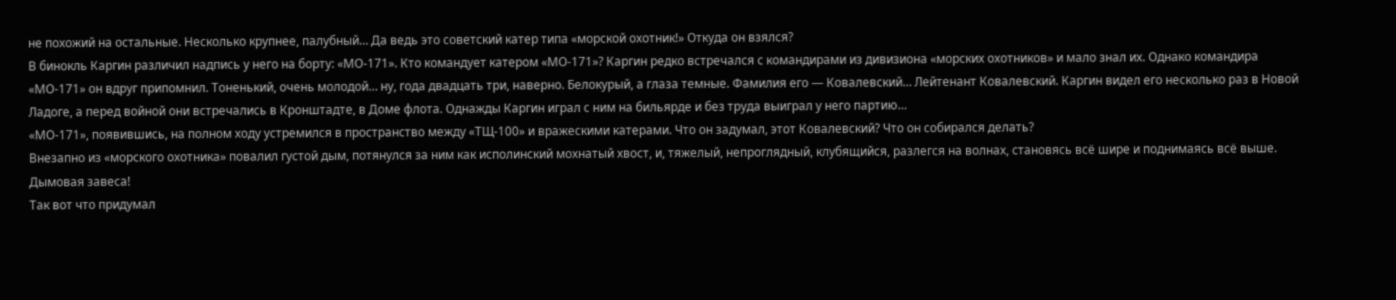не похожий на остальные. Несколько крупнее, палубный… Да ведь это советский катер типа «морской охотник!» Откуда он взялся?
В бинокль Каргин различил надпись у него на борту: «МО-171». Кто командует катером «МО-171»? Каргин редко встречался с командирами из дивизиона «морских охотников» и мало знал их. Однако командира «МО-171» он вдруг припомнил. Тоненький, очень молодой… ну, года двадцать три, наверно. Белокурый, а глаза темные. Фамилия его — Ковалевский… Лейтенант Ковалевский. Каргин видел его несколько раз в Новой Ладоге, а перед войной они встречались в Кронштадте, в Доме флота. Однажды Каргин играл с ним на бильярде и без труда выиграл у него партию…
«МО-171», появившись, на полном ходу устремился в пространство между «ТЩ-100» и вражескими катерами. Что он задумал, этот Ковалевский? Что он собирался делать?
Внезапно из «морского охотника» повалил густой дым, потянулся за ним как исполинский мохнатый хвост, и, тяжелый, непроглядный, клубящийся, разлегся на волнах, становясь всё шире и поднимаясь всё выше.
Дымовая завеса!
Так вот что придумал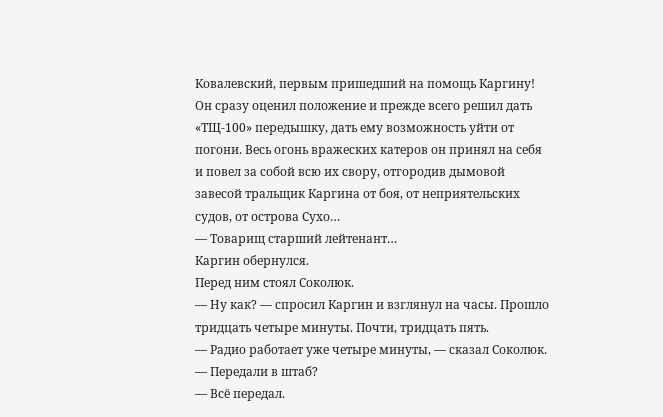Ковалевский, первым пришедший на помощь Каргину! Он сразу оценил положение и прежде всего решил дать «ТЩ-100» передышку, дать ему возможность уйти от погони. Весь огонь вражеских катеров он принял на себя и повел за собой всю их свору, отгородив дымовой завесой тральщик Каргина от боя, от неприятельских судов, от острова Сухо…
— Товарищ старший лейтенант…
Каргин обернулся.
Перед ним стоял Соколюк.
— Ну как? — спросил Каргин и взглянул на часы. Прошло тридцать четыре минуты. Почти, тридцать пять.
— Радио работает уже четыре минуты, — сказал Соколюк.
— Передали в штаб?
— Всё передал.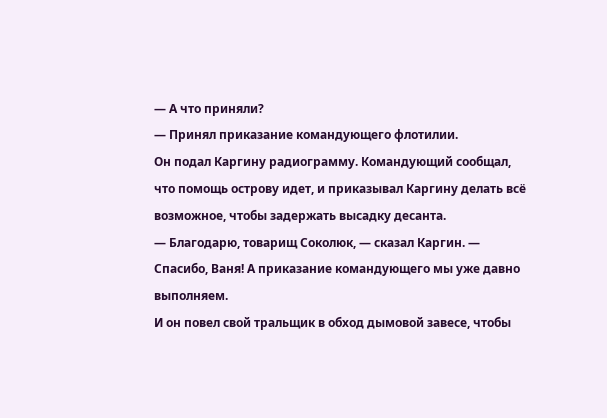— А что приняли?
— Принял приказание командующего флотилии.
Он подал Каргину радиограмму. Командующий сообщал, что помощь острову идет, и приказывал Каргину делать всё возможное, чтобы задержать высадку десанта.
— Благодарю, товарищ Соколюк, — сказал Каргин. — Спасибо, Ваня! А приказание командующего мы уже давно выполняем.
И он повел свой тральщик в обход дымовой завесе, чтобы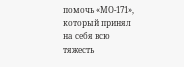помочь «МО-171», который принял на себя всю тяжесть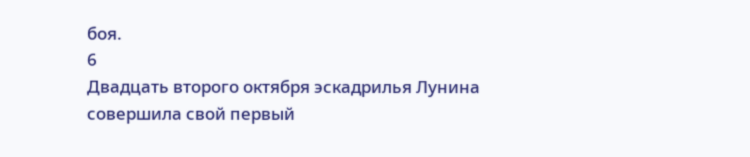боя.
6
Двадцать второго октября эскадрилья Лунина совершила свой первый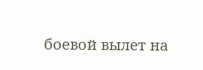боевой вылет на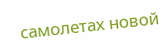самолетах новой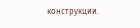конструкции.